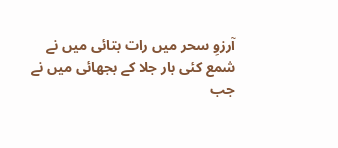آرزوِ سحر میں رات بتائی میں نے
شمع کئی بار جلا کے بجھائی میں نے
جب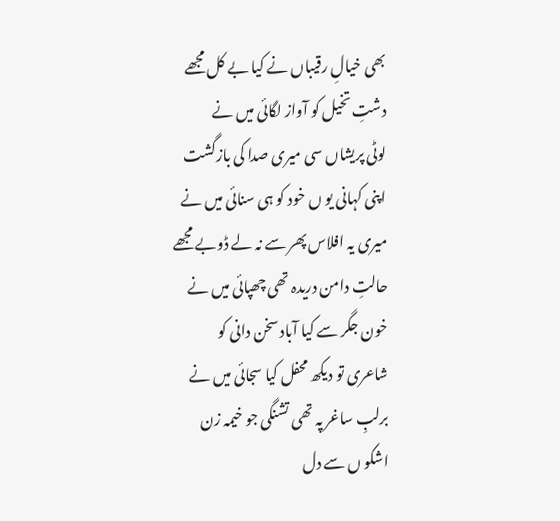بھی خیالِ رقیباں نے کیا بے کل مجھے
دشتِ تخیل کو آواز لگائی میں نے
لوٹی پریشاں سی میری صدا کی بازگشت
اپنی کہانی یو ں خود کو ہی سنائی میں نے
میری یہ افلاس پھر سے نہ لے ڈوبے مجھے
حالتِ دامن دریدہ تھی چھپائی میں نے
خون جگر سے کیا آباد سخن دانی کو
شاعری تو دیکھ محفل کیا سجائی میں نے
برلبِ ساغر پہ تھی تشنگی جو خیمہ زن
اشکو ں سے دل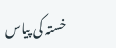خستہ کی پیاس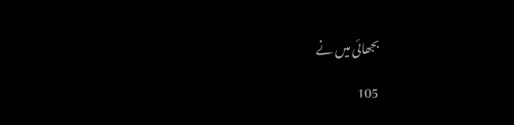بجھائی میں نے

105